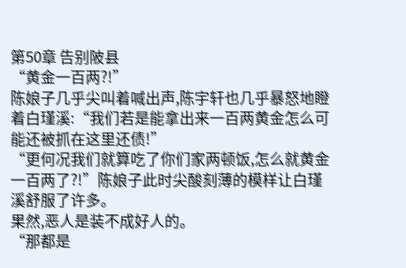第50章 告别陂县
“黄金一百两?!”
陈娘子几乎尖叫着喊出声,陈宇轩也几乎暴怒地瞪着白瑾溪:“我们若是能拿出来一百两黄金怎么可能还被抓在这里还债!”
“更何况我们就算吃了你们家两顿饭,怎么就黄金一百两了?!”陈娘子此时尖酸刻薄的模样让白瑾溪舒服了许多。
果然,恶人是装不成好人的。
“那都是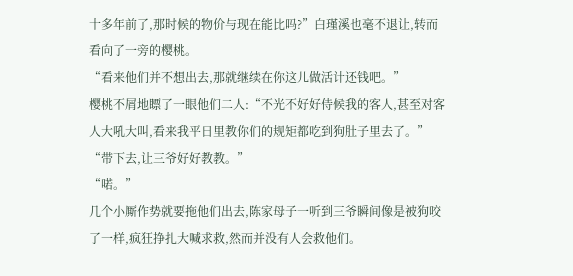十多年前了,那时候的物价与现在能比吗?”白瑾溪也毫不退让,转而看向了一旁的樱桃。
“看来他们并不想出去,那就继续在你这儿做活计还钱吧。”
樱桃不屑地瞟了一眼他们二人:“不光不好好侍候我的客人,甚至对客人大吼大叫,看来我平日里教你们的规矩都吃到狗肚子里去了。”
“带下去,让三爷好好教教。”
“喏。”
几个小厮作势就要拖他们出去,陈家母子一听到三爷瞬间像是被狗咬了一样,疯狂挣扎大喊求救,然而并没有人会救他们。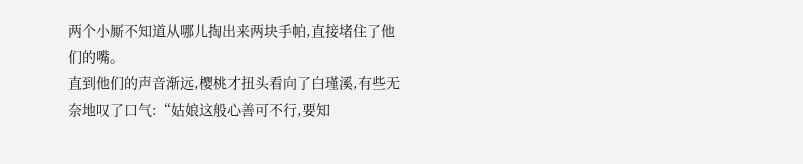两个小厮不知道从哪儿掏出来两块手帕,直接堵住了他们的嘴。
直到他们的声音渐远,樱桃才扭头看向了白瑾溪,有些无奈地叹了口气:“姑娘这般心善可不行,要知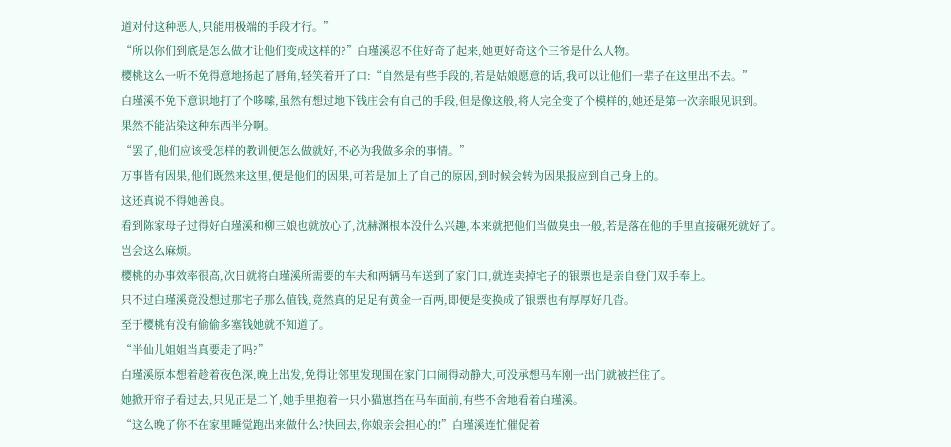道对付这种恶人,只能用极端的手段才行。”
“所以你们到底是怎么做才让他们变成这样的?”白瑾溪忍不住好奇了起来,她更好奇这个三爷是什么人物。
樱桃这么一听不免得意地扬起了唇角,轻笑着开了口:“自然是有些手段的,若是姑娘愿意的话,我可以让他们一辈子在这里出不去。”
白瑾溪不免下意识地打了个哆嗦,虽然有想过地下钱庄会有自己的手段,但是像这般,将人完全变了个模样的,她还是第一次亲眼见识到。
果然不能沾染这种东西半分啊。
“罢了,他们应该受怎样的教训便怎么做就好,不必为我做多余的事情。”
万事皆有因果,他们既然来这里,便是他们的因果,可若是加上了自己的原因,到时候会转为因果报应到自己身上的。
这还真说不得她善良。
看到陈家母子过得好白瑾溪和柳三娘也就放心了,沈赫渊根本没什么兴趣,本来就把他们当做臭虫一般,若是落在他的手里直接碾死就好了。
岂会这么麻烦。
樱桃的办事效率很高,次日就将白瑾溪所需要的车夫和两辆马车送到了家门口,就连卖掉宅子的银票也是亲自登门双手奉上。
只不过白瑾溪竟没想过那宅子那么值钱,竟然真的足足有黄金一百两,即便是变换成了银票也有厚厚好几沓。
至于樱桃有没有偷偷多塞钱她就不知道了。
“半仙儿姐姐当真要走了吗?”
白瑾溪原本想着趁着夜色深,晚上出发,免得让邻里发现围在家门口闹得动静大,可没承想马车刚一出门就被拦住了。
她掀开帘子看过去,只见正是二丫,她手里抱着一只小猫崽挡在马车面前,有些不舍地看着白瑾溪。
“这么晚了你不在家里睡觉跑出来做什么?快回去,你娘亲会担心的!”白瑾溪连忙催促着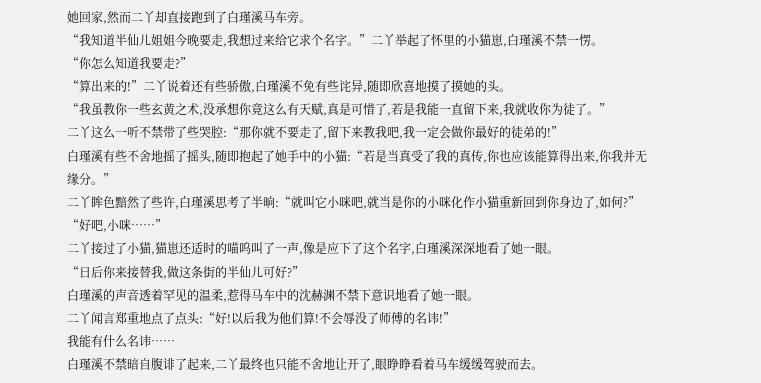她回家,然而二丫却直接跑到了白瑾溪马车旁。
“我知道半仙儿姐姐今晚要走,我想过来给它求个名字。”二丫举起了怀里的小猫崽,白瑾溪不禁一愣。
“你怎么知道我要走?”
“算出来的!”二丫说着还有些骄傲,白瑾溪不免有些诧异,随即欣喜地摸了摸她的头。
“我虽教你一些玄黄之术,没承想你竟这么有天赋,真是可惜了,若是我能一直留下来,我就收你为徒了。”
二丫这么一听不禁带了些哭腔:“那你就不要走了,留下来教我吧,我一定会做你最好的徒弟的!”
白瑾溪有些不舍地摇了摇头,随即抱起了她手中的小猫:“若是当真受了我的真传,你也应该能算得出来,你我并无缘分。”
二丫眸色黯然了些许,白瑾溪思考了半晌:“就叫它小咪吧,就当是你的小咪化作小猫重新回到你身边了,如何?”
“好吧,小咪……”
二丫接过了小猫,猫崽还适时的喵呜叫了一声,像是应下了这个名字,白瑾溪深深地看了她一眼。
“日后你来接替我,做这条街的半仙儿可好?”
白瑾溪的声音透着罕见的温柔,惹得马车中的沈赫渊不禁下意识地看了她一眼。
二丫闻言郑重地点了点头:“好!以后我为他们算!不会辱没了师傅的名讳!”
我能有什么名讳……
白瑾溪不禁暗自腹诽了起来,二丫最终也只能不舍地让开了,眼睁睁看着马车缓缓驾驶而去。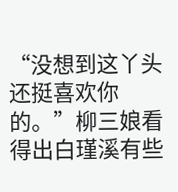“没想到这丫头还挺喜欢你的。”柳三娘看得出白瑾溪有些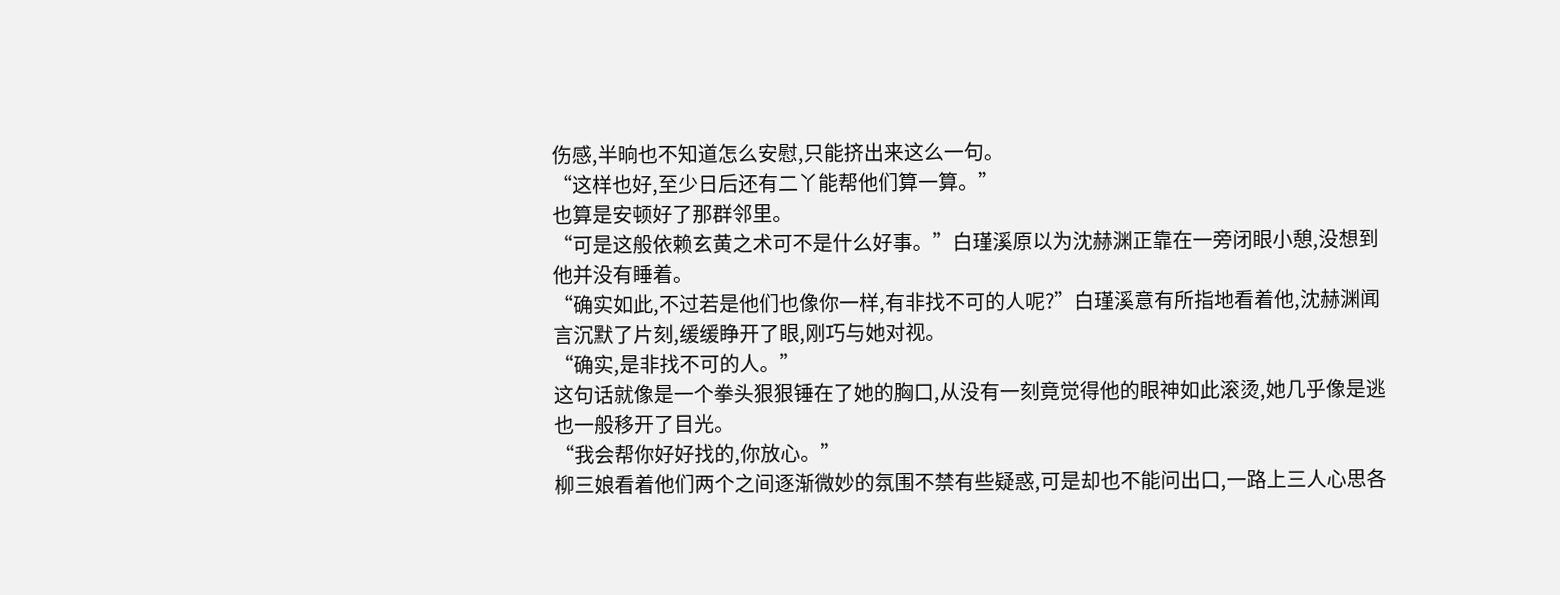伤感,半晌也不知道怎么安慰,只能挤出来这么一句。
“这样也好,至少日后还有二丫能帮他们算一算。”
也算是安顿好了那群邻里。
“可是这般依赖玄黄之术可不是什么好事。”白瑾溪原以为沈赫渊正靠在一旁闭眼小憩,没想到他并没有睡着。
“确实如此,不过若是他们也像你一样,有非找不可的人呢?”白瑾溪意有所指地看着他,沈赫渊闻言沉默了片刻,缓缓睁开了眼,刚巧与她对视。
“确实,是非找不可的人。”
这句话就像是一个拳头狠狠锤在了她的胸口,从没有一刻竟觉得他的眼神如此滚烫,她几乎像是逃也一般移开了目光。
“我会帮你好好找的,你放心。”
柳三娘看着他们两个之间逐渐微妙的氛围不禁有些疑惑,可是却也不能问出口,一路上三人心思各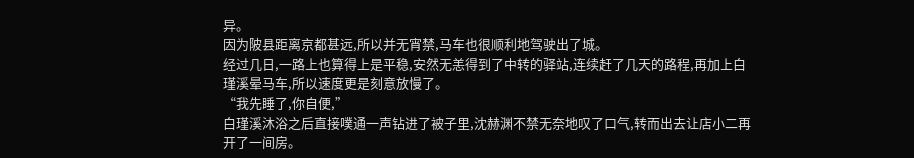异。
因为陂县距离京都甚远,所以并无宵禁,马车也很顺利地驾驶出了城。
经过几日,一路上也算得上是平稳,安然无恙得到了中转的驿站,连续赶了几天的路程,再加上白瑾溪晕马车,所以速度更是刻意放慢了。
“我先睡了,你自便,”
白瑾溪沐浴之后直接噗通一声钻进了被子里,沈赫渊不禁无奈地叹了口气,转而出去让店小二再开了一间房。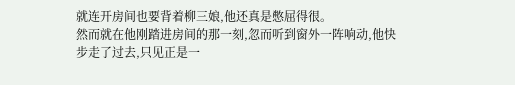就连开房间也要背着柳三娘,他还真是憋屈得很。
然而就在他刚踏进房间的那一刻,忽而听到窗外一阵响动,他快步走了过去,只见正是一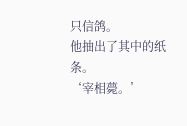只信鸽。
他抽出了其中的纸条。
‘宰相薨。’